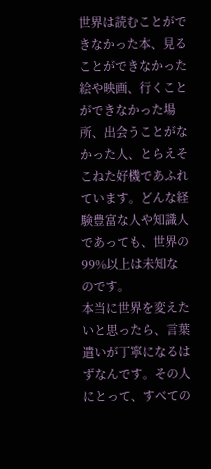世界は読むことができなかった本、見ることができなかった絵や映画、行くことができなかった場所、出会うことがなかった人、とらえそこねた好機であふれています。どんな経験豊富な人や知識人であっても、世界の99%以上は未知なのです。
本当に世界を変えたいと思ったら、言葉遣いが丁寧になるはずなんです。その人にとって、すべての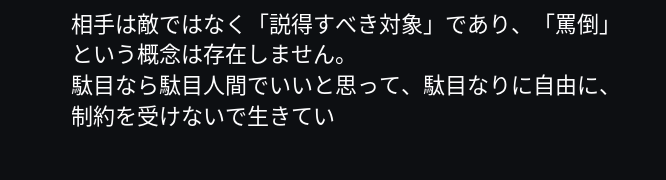相手は敵ではなく「説得すべき対象」であり、「罵倒」という概念は存在しません。
駄目なら駄目人間でいいと思って、駄目なりに自由に、制約を受けないで生きてい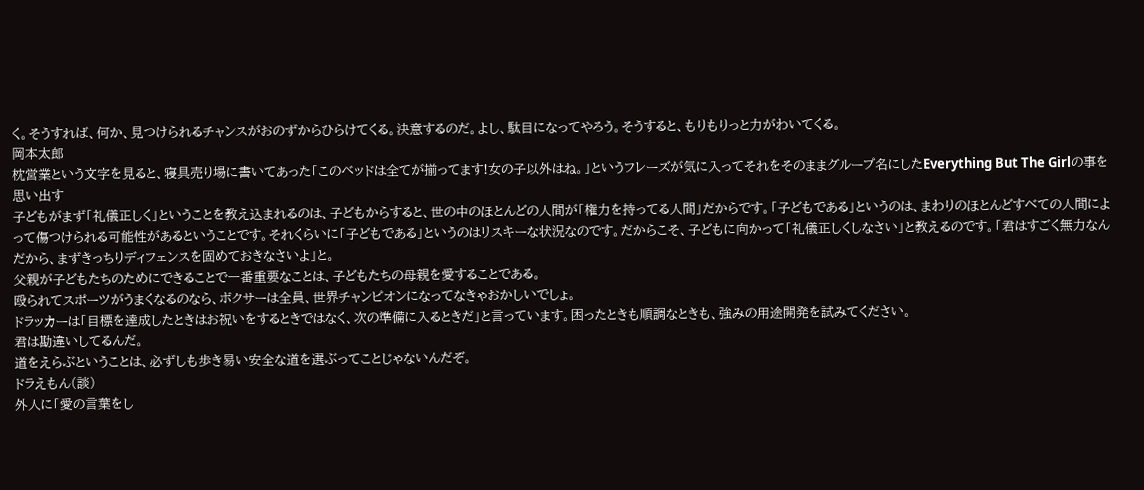く。そうすれば、何か、見つけられるチャンスがおのずからひらけてくる。決意するのだ。よし、駄目になってやろう。そうすると、もりもりっと力がわいてくる。
岡本太郎
枕営業という文字を見ると、寝具売り場に書いてあった「このベッドは全てが揃ってます!女の子以外はね。」というフレーズが気に入ってそれをそのままグループ名にしたEverything But The Girlの事を思い出す
子どもがまず「礼儀正しく」ということを教え込まれるのは、子どもからすると、世の中のほとんどの人間が「権力を持ってる人間」だからです。「子どもである」というのは、まわりのほとんどすべての人間によって傷つけられる可能性があるということです。それくらいに「子どもである」というのはリスキーな状況なのです。だからこそ、子どもに向かって「礼儀正しくしなさい」と教えるのです。「君はすごく無力なんだから、まずきっちりディフェンスを固めておきなさいよ」と。
父親が子どもたちのためにできることで一番重要なことは、子どもたちの母親を愛することである。
殴られてスポーツがうまくなるのなら、ボクサーは全員、世界チャンピオンになってなきゃおかしいでしょ。
ドラッカーは「目標を達成したときはお祝いをするときではなく、次の準備に入るときだ」と言っています。困ったときも順調なときも、強みの用途開発を試みてください。
君は勘違いしてるんだ。
道をえらぶということは、必ずしも歩き易い安全な道を選ぶってことじゃないんだぞ。
ドラえもん(談)
外人に「愛の言葉をし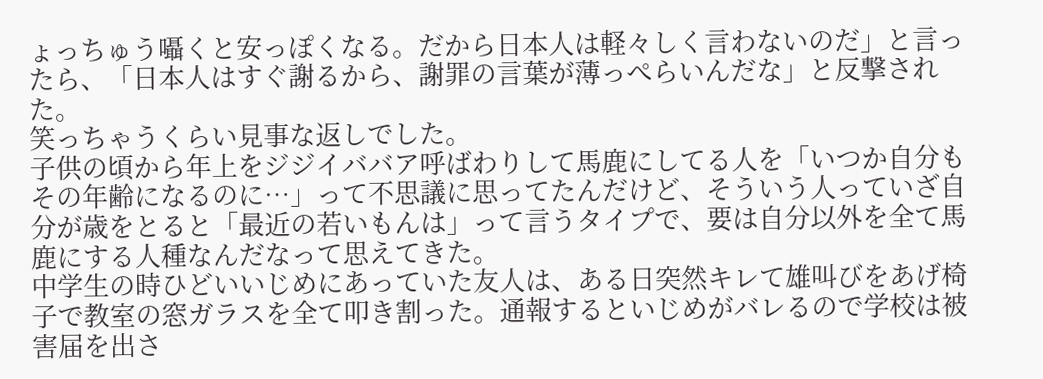ょっちゅう囁くと安っぽくなる。だから日本人は軽々しく言わないのだ」と言ったら、「日本人はすぐ謝るから、謝罪の言葉が薄っぺらいんだな」と反撃された。
笑っちゃうくらい見事な返しでした。
子供の頃から年上をジジイババア呼ばわりして馬鹿にしてる人を「いつか自分もその年齢になるのに…」って不思議に思ってたんだけど、そういう人っていざ自分が歳をとると「最近の若いもんは」って言うタイプで、要は自分以外を全て馬鹿にする人種なんだなって思えてきた。
中学生の時ひどいいじめにあっていた友人は、ある日突然キレて雄叫びをあげ椅子で教室の窓ガラスを全て叩き割った。通報するといじめがバレるので学校は被害届を出さ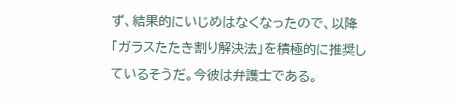ず、結果的にいじめはなくなったので、以降「ガラスたたき割り解決法」を積極的に推奨しているそうだ。今彼は弁護士である。